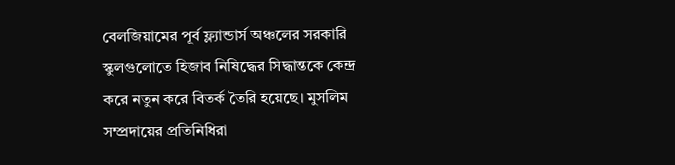বেলজিয়ামের পূর্ব ফ্ল্যান্ডার্স অঞ্চলের সরকারি স্কুলগুলোতে হিজাব নিষিদ্ধের সিদ্ধান্তকে কেন্দ্র করে নতুন করে বিতর্ক তৈরি হয়েছে। মুসলিম সম্প্রদায়ের প্রতিনিধিরা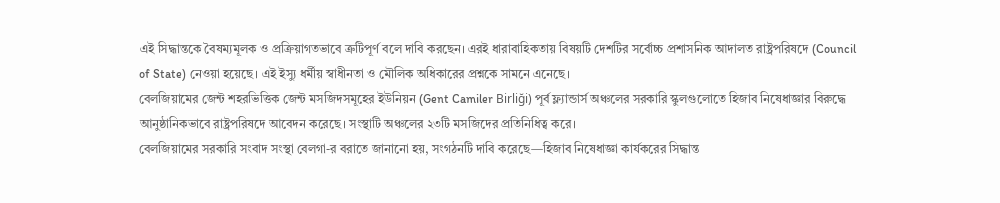এই সিদ্ধান্তকে বৈষম্যমূলক ও প্রক্রিয়াগতভাবে ত্রুটিপূর্ণ বলে দাবি করছেন। এরই ধারাবাহিকতায় বিষয়টি দেশটির সর্বোচ্চ প্রশাসনিক আদালত রাষ্ট্রপরিষদে (Council of State) নেওয়া হয়েছে। এই ইস্যু ধর্মীয় স্বাধীনতা ও মৌলিক অধিকারের প্রশ্নকে সামনে এনেছে।
বেলজিয়ামের জেন্ট শহরভিত্তিক জেন্ট মসজিদসমূহের ইউনিয়ন (Gent Camiler Birliği) পূর্ব ফ্ল্যান্ডার্স অঞ্চলের সরকারি স্কুলগুলোতে হিজাব নিষেধাজ্ঞার বিরুদ্ধে আনুষ্ঠানিকভাবে রাষ্ট্রপরিষদে আবেদন করেছে। সংস্থাটি অঞ্চলের ২৩টি মসজিদের প্রতিনিধিত্ব করে।
বেলজিয়ামের সরকারি সংবাদ সংস্থা বেলগা-র বরাতে জানানো হয়, সংগঠনটি দাবি করেছে—হিজাব নিষেধাজ্ঞা কার্যকরের সিদ্ধান্ত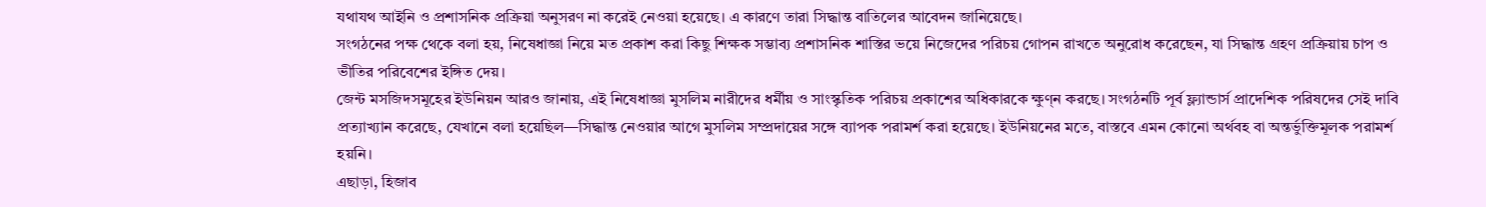যথাযথ আইনি ও প্রশাসনিক প্রক্রিয়া অনুসরণ না করেই নেওয়া হয়েছে। এ কারণে তারা সিদ্ধান্ত বাতিলের আবেদন জানিয়েছে।
সংগঠনের পক্ষ থেকে বলা হয়, নিষেধাজ্ঞা নিয়ে মত প্রকাশ করা কিছু শিক্ষক সম্ভাব্য প্রশাসনিক শাস্তির ভয়ে নিজেদের পরিচয় গোপন রাখতে অনুরোধ করেছেন, যা সিদ্ধান্ত গ্রহণ প্রক্রিয়ায় চাপ ও ভীতির পরিবেশের ইঙ্গিত দেয়।
জেন্ট মসজিদসমূহের ইউনিয়ন আরও জানায়, এই নিষেধাজ্ঞা মুসলিম নারীদের ধর্মীয় ও সাংস্কৃতিক পরিচয় প্রকাশের অধিকারকে ক্ষুণ্ন করছে। সংগঠনটি পূর্ব ফ্ল্যান্ডার্স প্রাদেশিক পরিষদের সেই দাবি প্রত্যাখ্যান করেছে, যেখানে বলা হয়েছিল—সিদ্ধান্ত নেওয়ার আগে মুসলিম সম্প্রদায়ের সঙ্গে ব্যাপক পরামর্শ করা হয়েছে। ইউনিয়নের মতে, বাস্তবে এমন কোনো অর্থবহ বা অন্তর্ভুক্তিমূলক পরামর্শ হয়নি।
এছাড়া, হিজাব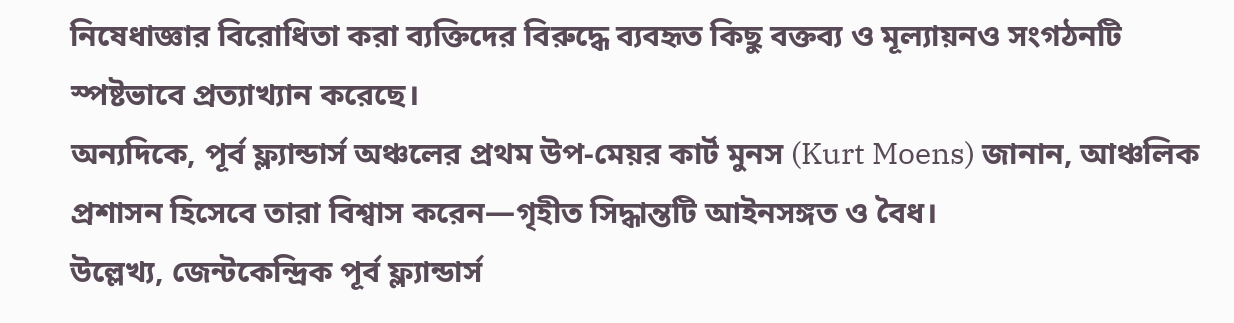নিষেধাজ্ঞার বিরোধিতা করা ব্যক্তিদের বিরুদ্ধে ব্যবহৃত কিছু বক্তব্য ও মূল্যায়নও সংগঠনটি স্পষ্টভাবে প্রত্যাখ্যান করেছে।
অন্যদিকে, পূর্ব ফ্ল্যান্ডার্স অঞ্চলের প্রথম উপ-মেয়র কার্ট মুনস (Kurt Moens) জানান, আঞ্চলিক প্রশাসন হিসেবে তারা বিশ্বাস করেন—গৃহীত সিদ্ধান্তটি আইনসঙ্গত ও বৈধ।
উল্লেখ্য, জেন্টকেন্দ্রিক পূর্ব ফ্ল্যান্ডার্স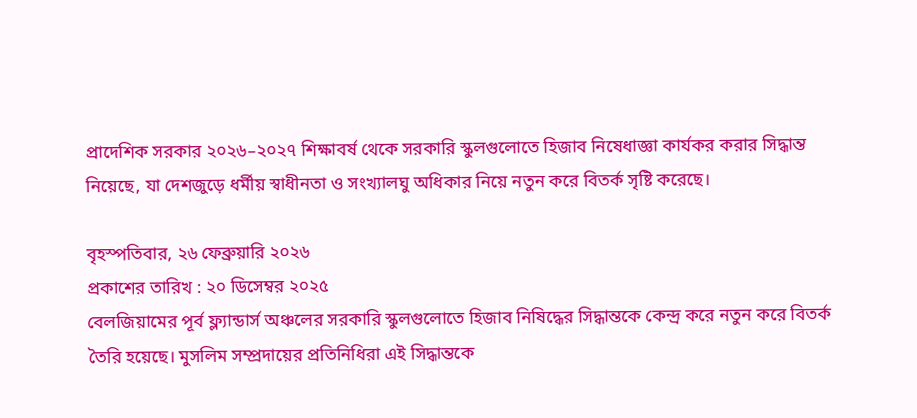প্রাদেশিক সরকার ২০২৬–২০২৭ শিক্ষাবর্ষ থেকে সরকারি স্কুলগুলোতে হিজাব নিষেধাজ্ঞা কার্যকর করার সিদ্ধান্ত নিয়েছে, যা দেশজুড়ে ধর্মীয় স্বাধীনতা ও সংখ্যালঘু অধিকার নিয়ে নতুন করে বিতর্ক সৃষ্টি করেছে।

বৃহস্পতিবার, ২৬ ফেব্রুয়ারি ২০২৬
প্রকাশের তারিখ : ২০ ডিসেম্বর ২০২৫
বেলজিয়ামের পূর্ব ফ্ল্যান্ডার্স অঞ্চলের সরকারি স্কুলগুলোতে হিজাব নিষিদ্ধের সিদ্ধান্তকে কেন্দ্র করে নতুন করে বিতর্ক তৈরি হয়েছে। মুসলিম সম্প্রদায়ের প্রতিনিধিরা এই সিদ্ধান্তকে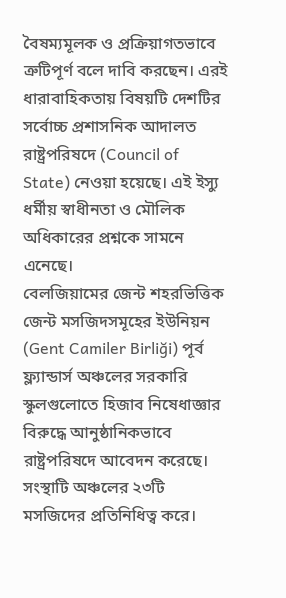বৈষম্যমূলক ও প্রক্রিয়াগতভাবে ত্রুটিপূর্ণ বলে দাবি করছেন। এরই ধারাবাহিকতায় বিষয়টি দেশটির সর্বোচ্চ প্রশাসনিক আদালত রাষ্ট্রপরিষদে (Council of State) নেওয়া হয়েছে। এই ইস্যু ধর্মীয় স্বাধীনতা ও মৌলিক অধিকারের প্রশ্নকে সামনে এনেছে।
বেলজিয়ামের জেন্ট শহরভিত্তিক জেন্ট মসজিদসমূহের ইউনিয়ন (Gent Camiler Birliği) পূর্ব ফ্ল্যান্ডার্স অঞ্চলের সরকারি স্কুলগুলোতে হিজাব নিষেধাজ্ঞার বিরুদ্ধে আনুষ্ঠানিকভাবে রাষ্ট্রপরিষদে আবেদন করেছে। সংস্থাটি অঞ্চলের ২৩টি মসজিদের প্রতিনিধিত্ব করে।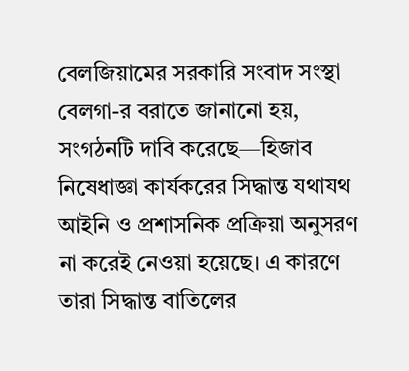বেলজিয়ামের সরকারি সংবাদ সংস্থা বেলগা-র বরাতে জানানো হয়, সংগঠনটি দাবি করেছে—হিজাব নিষেধাজ্ঞা কার্যকরের সিদ্ধান্ত যথাযথ আইনি ও প্রশাসনিক প্রক্রিয়া অনুসরণ না করেই নেওয়া হয়েছে। এ কারণে তারা সিদ্ধান্ত বাতিলের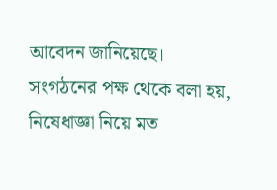আবেদন জানিয়েছে।
সংগঠনের পক্ষ থেকে বলা হয়, নিষেধাজ্ঞা নিয়ে মত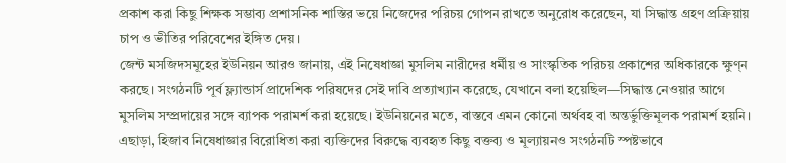প্রকাশ করা কিছু শিক্ষক সম্ভাব্য প্রশাসনিক শাস্তির ভয়ে নিজেদের পরিচয় গোপন রাখতে অনুরোধ করেছেন, যা সিদ্ধান্ত গ্রহণ প্রক্রিয়ায় চাপ ও ভীতির পরিবেশের ইঙ্গিত দেয়।
জেন্ট মসজিদসমূহের ইউনিয়ন আরও জানায়, এই নিষেধাজ্ঞা মুসলিম নারীদের ধর্মীয় ও সাংস্কৃতিক পরিচয় প্রকাশের অধিকারকে ক্ষুণ্ন করছে। সংগঠনটি পূর্ব ফ্ল্যান্ডার্স প্রাদেশিক পরিষদের সেই দাবি প্রত্যাখ্যান করেছে, যেখানে বলা হয়েছিল—সিদ্ধান্ত নেওয়ার আগে মুসলিম সম্প্রদায়ের সঙ্গে ব্যাপক পরামর্শ করা হয়েছে। ইউনিয়নের মতে, বাস্তবে এমন কোনো অর্থবহ বা অন্তর্ভুক্তিমূলক পরামর্শ হয়নি।
এছাড়া, হিজাব নিষেধাজ্ঞার বিরোধিতা করা ব্যক্তিদের বিরুদ্ধে ব্যবহৃত কিছু বক্তব্য ও মূল্যায়নও সংগঠনটি স্পষ্টভাবে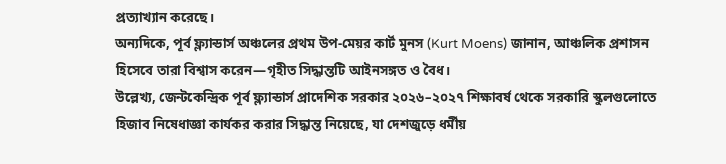প্রত্যাখ্যান করেছে।
অন্যদিকে, পূর্ব ফ্ল্যান্ডার্স অঞ্চলের প্রথম উপ-মেয়র কার্ট মুনস (Kurt Moens) জানান, আঞ্চলিক প্রশাসন হিসেবে তারা বিশ্বাস করেন—গৃহীত সিদ্ধান্তটি আইনসঙ্গত ও বৈধ।
উল্লেখ্য, জেন্টকেন্দ্রিক পূর্ব ফ্ল্যান্ডার্স প্রাদেশিক সরকার ২০২৬–২০২৭ শিক্ষাবর্ষ থেকে সরকারি স্কুলগুলোতে হিজাব নিষেধাজ্ঞা কার্যকর করার সিদ্ধান্ত নিয়েছে, যা দেশজুড়ে ধর্মীয়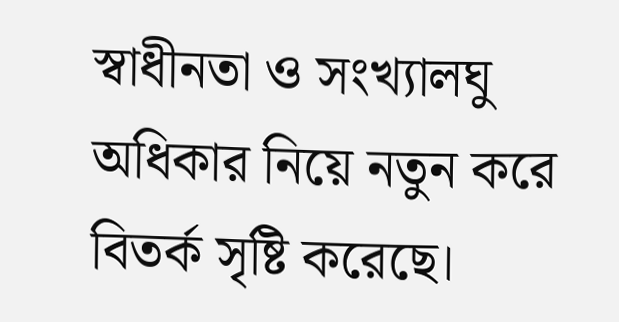স্বাধীনতা ও সংখ্যালঘু অধিকার নিয়ে নতুন করে বিতর্ক সৃষ্টি করেছে।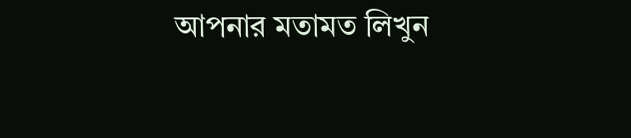আপনার মতামত লিখুন